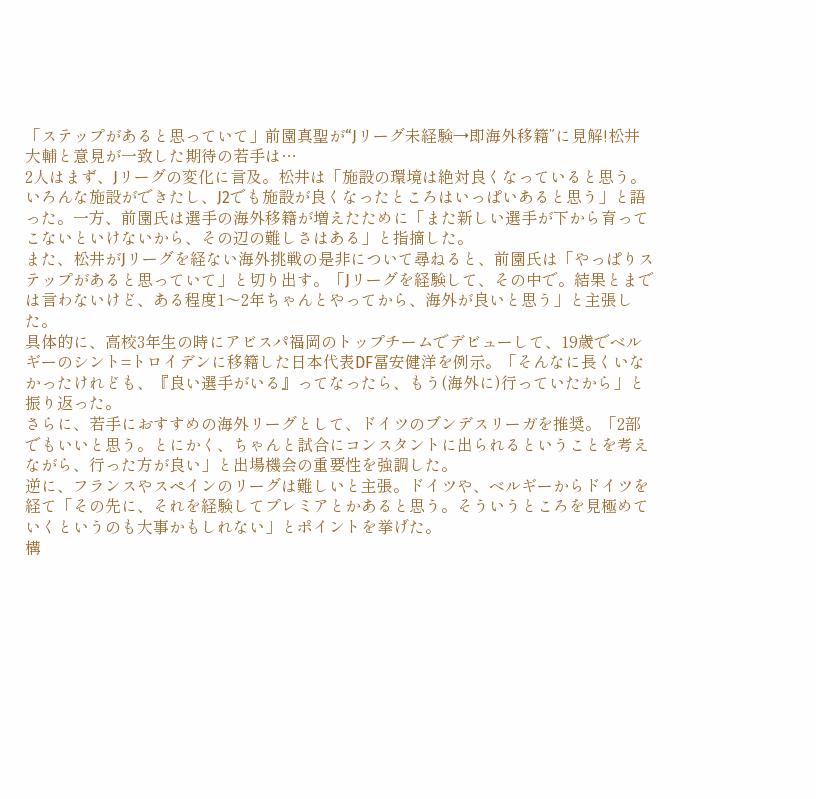「ステップがあると思っていて」前園真聖が“Jリーグ未経験→即海外移籍”に見解!松井大輔と意見が一致した期待の若手は…
2人はまず、Jリーグの変化に言及。松井は「施設の環境は絶対良くなっていると思う。いろんな施設ができたし、J2でも施設が良くなったところはいっぱいあると思う」と語った。一方、前園氏は選手の海外移籍が増えたために「また新しい選手が下から育ってこないといけないから、その辺の難しさはある」と指摘した。
また、松井がJリーグを経ない海外挑戦の是非について尋ねると、前園氏は「やっぱりステップがあると思っていて」と切り出す。「Jリーグを経験して、その中で。結果とまでは言わないけど、ある程度1〜2年ちゃんとやってから、海外が良いと思う」と主張した。
具体的に、高校3年生の時にアビスパ福岡のトップチームでデビューして、19歳でベルギーのシント=トロイデンに移籍した日本代表DF冨安健洋を例示。「そんなに長くいなかったけれども、『良い選手がいる』ってなったら、もう(海外に)行っていたから」と振り返った。
さらに、若手におすすめの海外リーグとして、ドイツのブンデスリーガを推奨。「2部でもいいと思う。とにかく、ちゃんと試合にコンスタントに出られるということを考えながら、行った方が良い」と出場機会の重要性を強調した。
逆に、フランスやスペインのリーグは難しいと主張。ドイツや、ベルギーからドイツを経て「その先に、それを経験してプレミアとかあると思う。そういうところを見極めていくというのも大事かもしれない」とポイントを挙げた。
構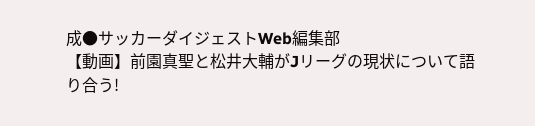成●サッカーダイジェストWeb編集部
【動画】前園真聖と松井大輔がJリーグの現状について語り合う!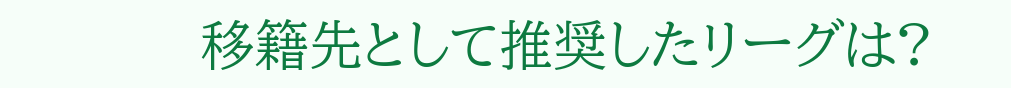移籍先として推奨したリーグは?